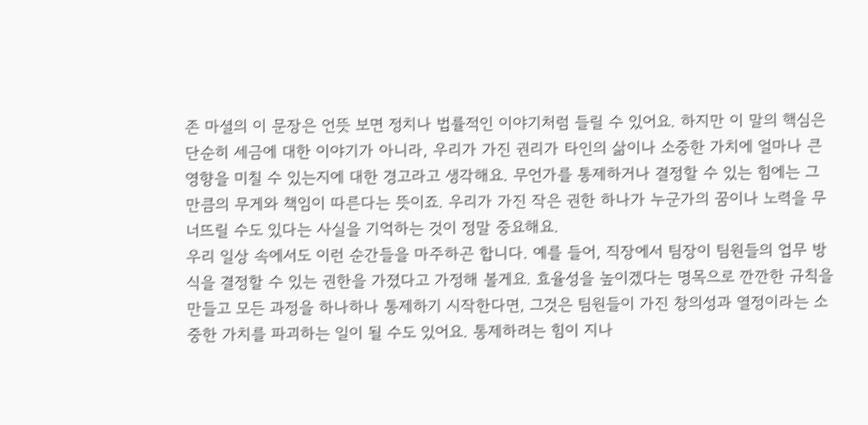존 마셜의 이 문장은 언뜻 보면 정치나 법률적인 이야기처럼 들릴 수 있어요. 하지만 이 말의 핵심은 단순히 세금에 대한 이야기가 아니라, 우리가 가진 권리가 타인의 삶이나 소중한 가치에 얼마나 큰 영향을 미칠 수 있는지에 대한 경고라고 생각해요. 무언가를 통제하거나 결정할 수 있는 힘에는 그만큼의 무게와 책임이 따른다는 뜻이죠. 우리가 가진 작은 권한 하나가 누군가의 꿈이나 노력을 무너뜨릴 수도 있다는 사실을 기억하는 것이 정말 중요해요.
우리 일상 속에서도 이런 순간들을 마주하곤 합니다. 예를 들어, 직장에서 팀장이 팀원들의 업무 방식을 결정할 수 있는 권한을 가졌다고 가정해 볼게요. 효율성을 높이겠다는 명목으로 깐깐한 규칙을 만들고 모든 과정을 하나하나 통제하기 시작한다면, 그것은 팀원들이 가진 창의성과 열정이라는 소중한 가치를 파괴하는 일이 될 수도 있어요. 통제하려는 힘이 지나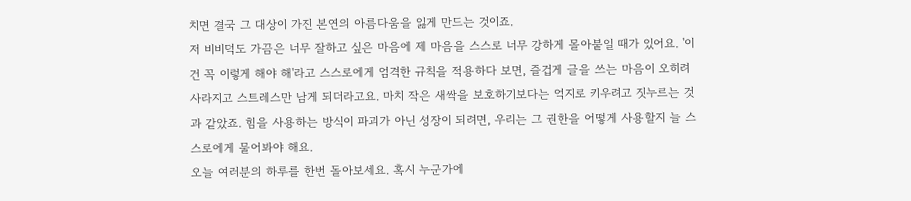치면 결국 그 대상이 가진 본연의 아름다움을 잃게 만드는 것이죠.
저 비비덕도 가끔은 너무 잘하고 싶은 마음에 제 마음을 스스로 너무 강하게 몰아붙일 때가 있어요. '이건 꼭 이렇게 해야 해'라고 스스로에게 엄격한 규칙을 적용하다 보면, 즐겁게 글을 쓰는 마음이 오히려 사라지고 스트레스만 남게 되더라고요. 마치 작은 새싹을 보호하기보다는 억지로 키우려고 짓누르는 것과 같았죠. 힘을 사용하는 방식이 파괴가 아닌 성장이 되려면, 우리는 그 권한을 어떻게 사용할지 늘 스스로에게 물어봐야 해요.
오늘 여러분의 하루를 한번 돌아보세요. 혹시 누군가에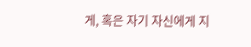게, 혹은 자기 자신에게 지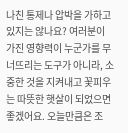나친 통제나 압박을 가하고 있지는 않나요? 여러분이 가진 영향력이 누군가를 무너뜨리는 도구가 아니라, 소중한 것을 지켜내고 꽃피우는 따뜻한 햇살이 되었으면 좋겠어요. 오늘만큼은 조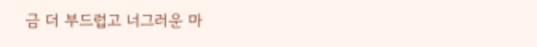금 더 부드럽고 너그러운 마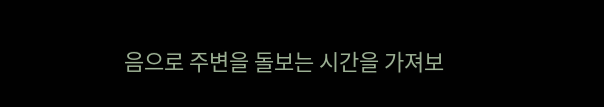음으로 주변을 돌보는 시간을 가져보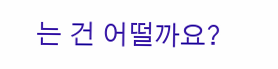는 건 어떨까요?